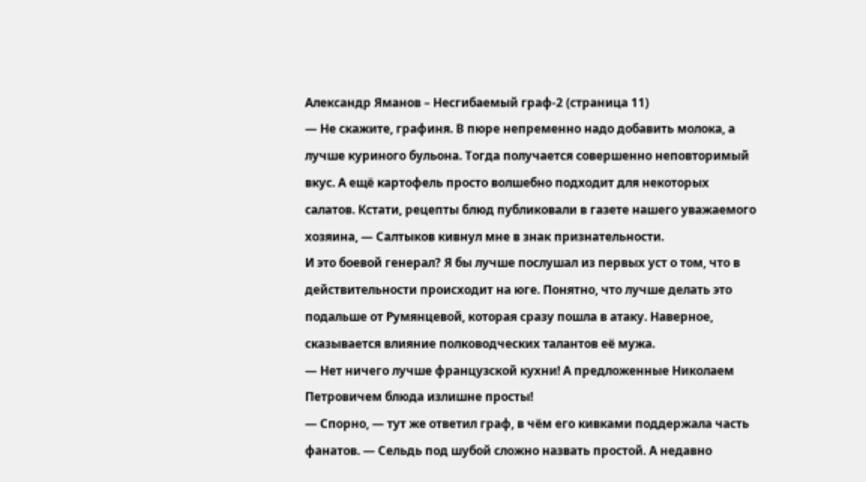Александр Яманов – Несгибаемый граф-2 (страница 11)
— Не скажите, графиня. В пюре непременно надо добавить молока, а лучше куриного бульона. Тогда получается совершенно неповторимый вкус. А ещё картофель просто волшебно подходит для некоторых салатов. Кстати, рецепты блюд публиковали в газете нашего уважаемого хозяина, — Салтыков кивнул мне в знак признательности.
И это боевой генерал? Я бы лучше послушал из первых уст о том, что в действительности происходит на юге. Понятно, что лучше делать это подальше от Румянцевой, которая сразу пошла в атаку. Наверное, сказывается влияние полководческих талантов её мужа.
— Нет ничего лучше французской кухни! А предложенные Николаем Петровичем блюда излишне просты!
— Спорно, — тут же ответил граф, в чём его кивками поддержала часть фанатов. — Сельдь под шубой сложно назвать простой. А недавно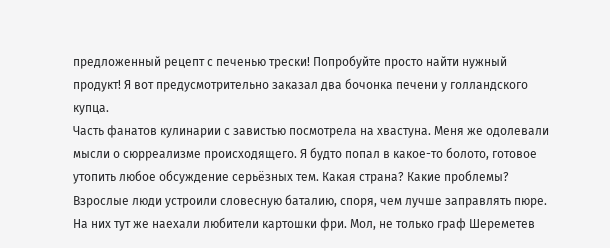предложенный рецепт с печенью трески! Попробуйте просто найти нужный продукт! Я вот предусмотрительно заказал два бочонка печени у голландского купца.
Часть фанатов кулинарии с завистью посмотрела на хвастуна. Меня же одолевали мысли о сюрреализме происходящего. Я будто попал в какое-то болото, готовое утопить любое обсуждение серьёзных тем. Какая страна? Какие проблемы? Взрослые люди устроили словесную баталию, споря, чем лучше заправлять пюре. На них тут же наехали любители картошки фри. Мол, не только граф Шереметев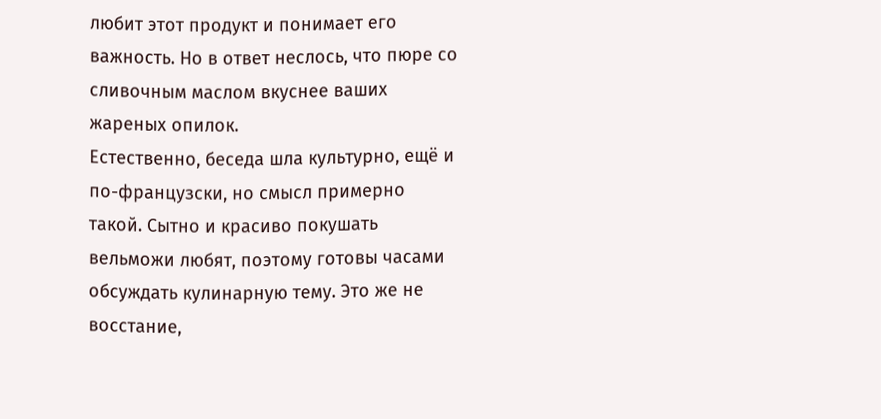любит этот продукт и понимает его важность. Но в ответ неслось, что пюре со сливочным маслом вкуснее ваших жареных опилок.
Естественно, беседа шла культурно, ещё и по-французски, но смысл примерно такой. Сытно и красиво покушать вельможи любят, поэтому готовы часами обсуждать кулинарную тему. Это же не восстание,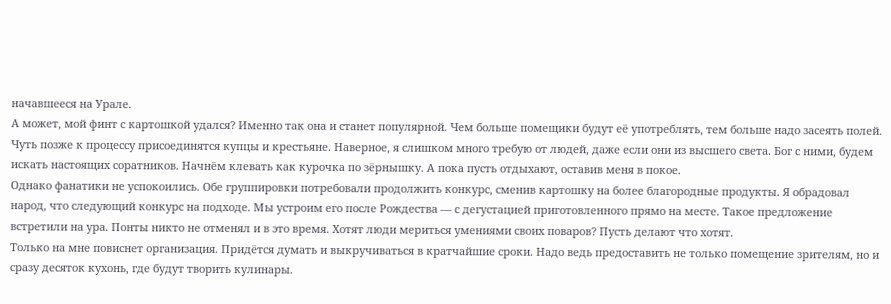начавшееся на Урале.
А может, мой финт с картошкой удался? Именно так она и станет популярной. Чем больше помещики будут её употреблять, тем больше надо засеять полей. Чуть позже к процессу присоединятся купцы и крестьяне. Наверное, я слишком много требую от людей, даже если они из высшего света. Бог с ними, будем искать настоящих соратников. Начнём клевать как курочка по зёрнышку. А пока пусть отдыхают, оставив меня в покое.
Однако фанатики не успокоились. Обе группировки потребовали продолжить конкурс, сменив картошку на более благородные продукты. Я обрадовал народ, что следующий конкурс на подходе. Мы устроим его после Рождества — с дегустацией приготовленного прямо на месте. Такое предложение встретили на ура. Понты никто не отменял и в это время. Хотят люди мериться умениями своих поваров? Пусть делают что хотят.
Только на мне повиснет организация. Придётся думать и выкручиваться в кратчайшие сроки. Надо ведь предоставить не только помещение зрителям, но и сразу десяток кухонь, где будут творить кулинары.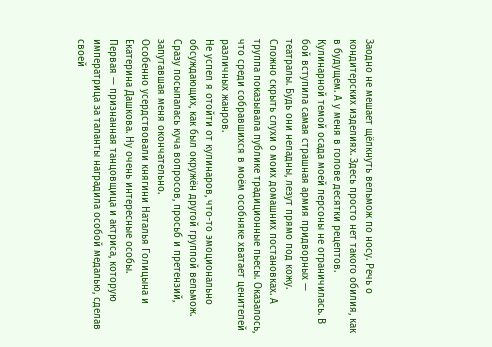Заодно не мешает щёлкнуть вельмож по носу. Речь о кондитерских изделиях. Здесь просто нет такого обилия, как в будущем. А у меня в голове десятки рецептов.
Кулинарной темой осада моей персоны не ограничилась. В бой вступила самая страшная армия придворных — театралы. Будь они неладны, лезут прямо под кожу.
Сложно скрыть слухи о моих домашних постановках. А труппа показывала публике традиционные пьесы. Оказалось, что среди собравшихся в моём особняке хватает ценителей различных жанров.
Не успел я отойти от кулинаров, что-то эмоционально обсуждающих, как был окружён другой группой вельмож. Сразу посыпалась куча вопросов, просьб и претензий, запутавшая меня окончательно.
Особенно усердствовали княгини Наталья Голицына и Екатерина Дашкова. Ну очень интересные особы.
Первая — признанная танцовщица и актриса, которую императрица за таланты наградила особой медалью, сделав своей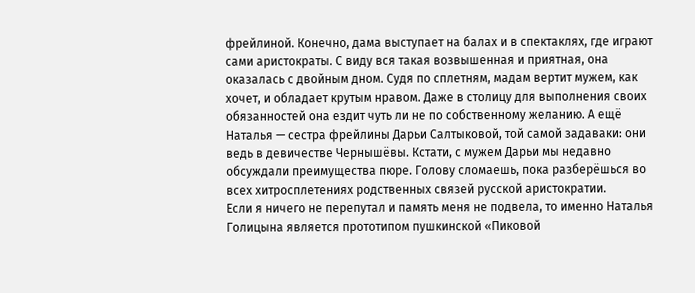фрейлиной. Конечно, дама выступает на балах и в спектаклях, где играют сами аристократы. С виду вся такая возвышенная и приятная, она оказалась с двойным дном. Судя по сплетням, мадам вертит мужем, как хочет, и обладает крутым нравом. Даже в столицу для выполнения своих обязанностей она ездит чуть ли не по собственному желанию. А ещё Наталья — сестра фрейлины Дарьи Салтыковой, той самой задаваки: они ведь в девичестве Чернышёвы. Кстати, с мужем Дарьи мы недавно обсуждали преимущества пюре. Голову сломаешь, пока разберёшься во всех хитросплетениях родственных связей русской аристократии.
Если я ничего не перепутал и память меня не подвела, то именно Наталья Голицына является прототипом пушкинской «Пиковой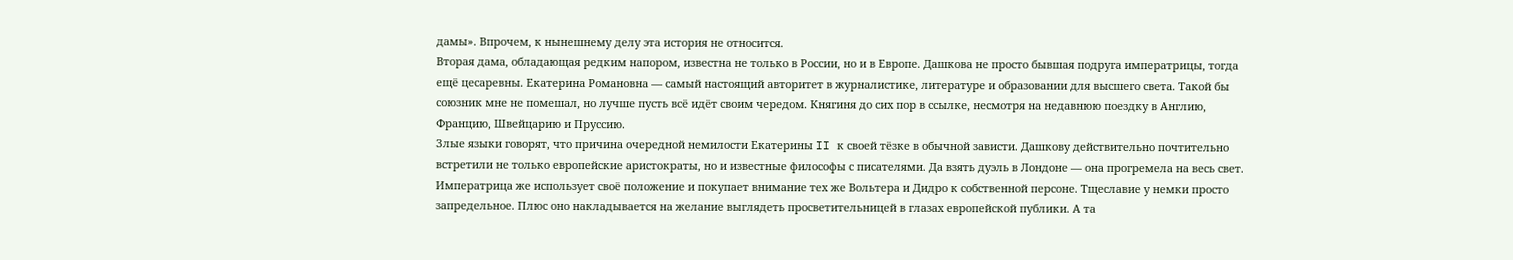дамы». Впрочем, к нынешнему делу эта история не относится.
Вторая дама, обладающая редким напором, известна не только в России, но и в Европе. Дашкова не просто бывшая подруга императрицы, тогда ещё цесаревны. Екатерина Романовна — самый настоящий авторитет в журналистике, литературе и образовании для высшего света. Такой бы союзник мне не помешал, но лучше пусть всё идёт своим чередом. Княгиня до сих пор в ссылке, несмотря на недавнюю поездку в Англию, Францию, Швейцарию и Пруссию.
Злые языки говорят, что причина очередной немилости Екатерины II к своей тёзке в обычной зависти. Дашкову действительно почтительно встретили не только европейские аристократы, но и известные философы с писателями. Да взять дуэль в Лондоне — она прогремела на весь свет. Императрица же использует своё положение и покупает внимание тех же Вольтера и Дидро к собственной персоне. Тщеславие у немки просто запредельное. Плюс оно накладывается на желание выглядеть просветительницей в глазах европейской публики. А та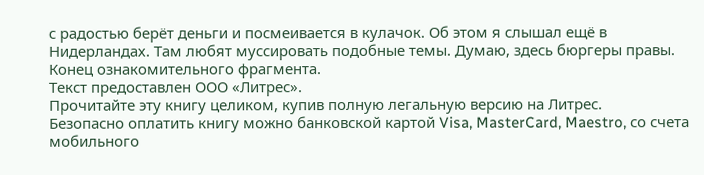с радостью берёт деньги и посмеивается в кулачок. Об этом я слышал ещё в Нидерландах. Там любят муссировать подобные темы. Думаю, здесь бюргеры правы.
Конец ознакомительного фрагмента.
Текст предоставлен ООО «Литрес».
Прочитайте эту книгу целиком, купив полную легальную версию на Литрес.
Безопасно оплатить книгу можно банковской картой Visa, MasterCard, Maestro, со счета мобильного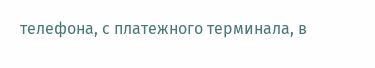телефона, с платежного терминала, в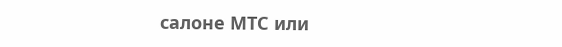салоне МТС или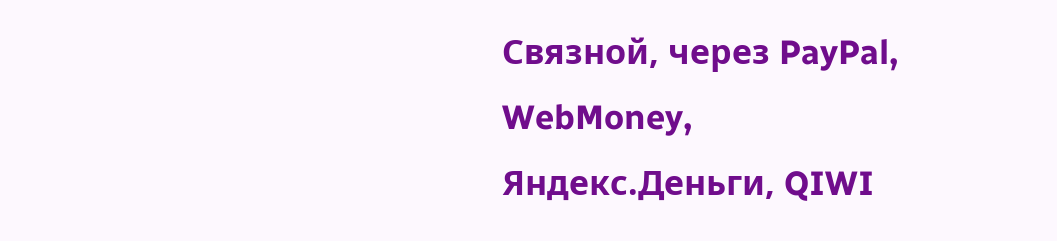Связной, через PayPal, WebMoney, Яндекс.Деньги, QIWI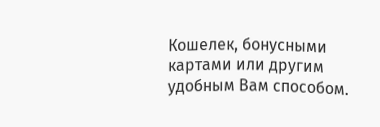Кошелек, бонусными картами или другим удобным Вам способом.